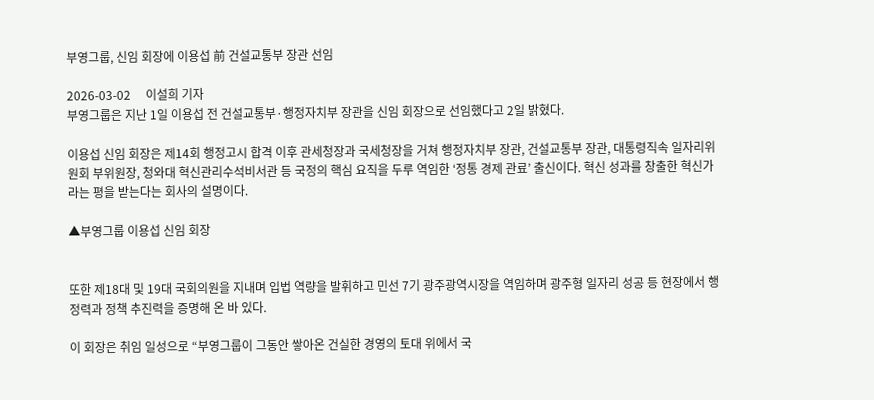부영그룹, 신임 회장에 이용섭 前 건설교통부 장관 선임

2026-03-02     이설희 기자
부영그룹은 지난 1일 이용섭 전 건설교통부·행정자치부 장관을 신임 회장으로 선임했다고 2일 밝혔다.

이용섭 신임 회장은 제14회 행정고시 합격 이후 관세청장과 국세청장을 거쳐 행정자치부 장관, 건설교통부 장관, 대통령직속 일자리위원회 부위원장, 청와대 혁신관리수석비서관 등 국정의 핵심 요직을 두루 역임한 ‘정통 경제 관료’ 출신이다. 혁신 성과를 창출한 혁신가라는 평을 받는다는 회사의 설명이다.

▲부영그룹 이용섭 신임 회장


또한 제18대 및 19대 국회의원을 지내며 입법 역량을 발휘하고 민선 7기 광주광역시장을 역임하며 광주형 일자리 성공 등 현장에서 행정력과 정책 추진력을 증명해 온 바 있다.

이 회장은 취임 일성으로 “부영그룹이 그동안 쌓아온 건실한 경영의 토대 위에서 국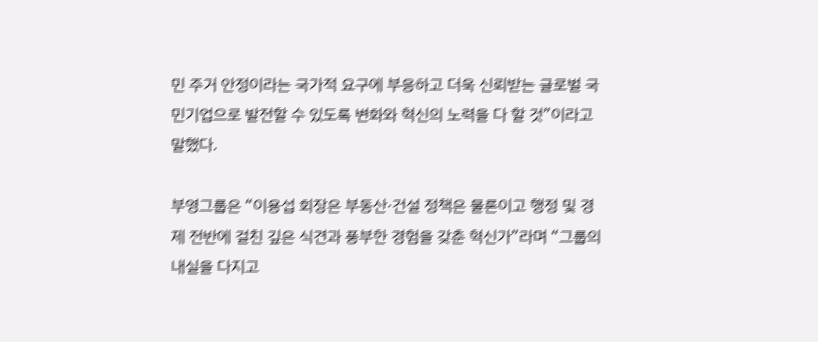민 주거 안정이라는 국가적 요구에 부응하고 더욱 신뢰받는 글로벌 국민기업으로 발전할 수 있도록 변화와 혁신의 노력을 다 할 것”이라고 말했다.

부영그룹은 “이용섭 회장은 부동산·건설 정책은 물론이고 행정 및 경제 전반에 걸친 깊은 식견과 풍부한 경험을 갖춘 혁신가”라며 “그룹의 내실을 다지고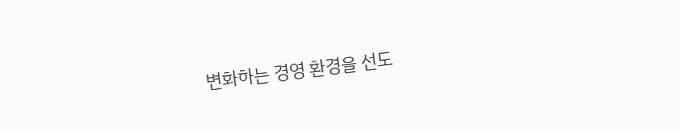변화하는 경영 환경을 선도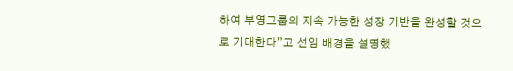하여 부영그룹의 지속 가능한 성장 기반을 완성할 것으로 기대한다”고 선임 배경을 설명했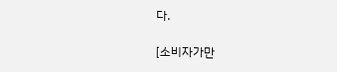다.

[소비자가만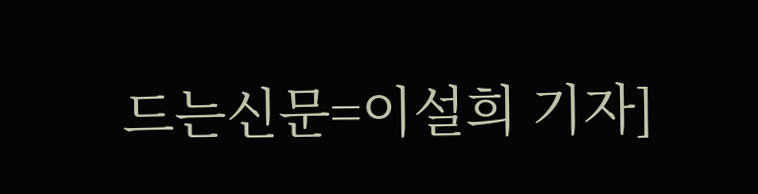드는신문=이설희 기자]